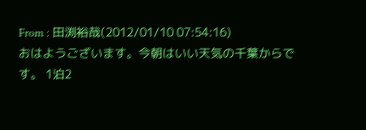From : 田渕裕哉(2012/01/10 07:54:16)
おはようございます。今朝はいい天気の千葉からです。 1泊2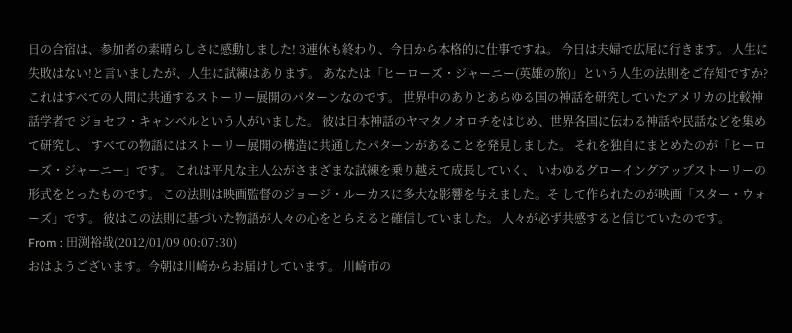日の合宿は、参加者の素晴らしさに感動しました! 3連休も終わり、今日から本格的に仕事ですね。 今日は夫婦で広尾に行きます。 人生に失敗はない!と言いましたが、人生に試練はあります。 あなたは「ヒーローズ・ジャーニー(英雄の旅)」という人生の法則をご存知ですか? これはすべての人間に共通するストーリー展開のパターンなのです。 世界中のありとあらゆる国の神話を研究していたアメリカの比較神話学者で ジョセフ・キャンベルという人がいました。 彼は日本神話のヤマタノオロチをはじめ、世界各国に伝わる神話や民話などを集めて研究し、 すべての物語にはストーリー展開の構造に共通したパターンがあることを発見しました。 それを独自にまとめたのが「ヒーローズ・ジャーニー」です。 これは平凡な主人公がさまざまな試練を乗り越えて成長していく、 いわゆるグローイングアップストーリーの形式をとったものです。 この法則は映画監督のジョージ・ルーカスに多大な影響を与えました。そ して作られたのが映画「スター・ウォーズ」です。 彼はこの法則に基づいた物語が人々の心をとらえると確信していました。 人々が必ず共感すると信じていたのです。
From : 田渕裕哉(2012/01/09 00:07:30)
おはようございます。今朝は川崎からお届けしています。 川崎市の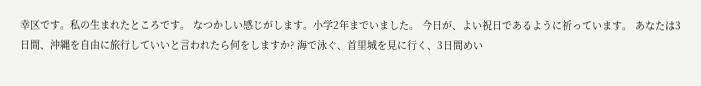幸区です。私の生まれたところです。 なつかしい感じがします。小学2年までいました。 今日が、よい祝日であるように祈っています。 あなたは3日間、沖縄を自由に旅行していいと言われたら何をしますか? 海で泳ぐ、首里城を見に行く、3日間めい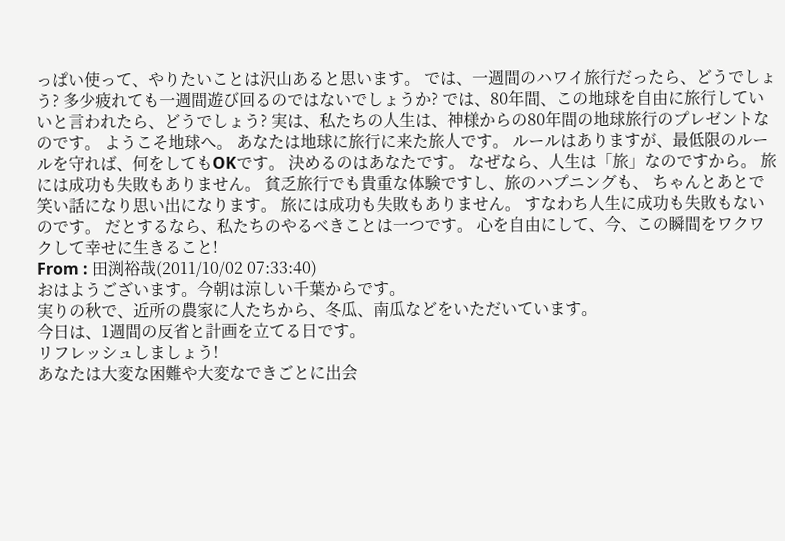っぱい使って、やりたいことは沢山あると思います。 では、一週間のハワイ旅行だったら、どうでしょう? 多少疲れても一週間遊び回るのではないでしょうか? では、80年間、この地球を自由に旅行していいと言われたら、どうでしょう? 実は、私たちの人生は、神様からの80年間の地球旅行のプレゼントなのです。 ようこそ地球へ。 あなたは地球に旅行に来た旅人です。 ルールはありますが、最低限のルールを守れば、何をしてもOKです。 決めるのはあなたです。 なぜなら、人生は「旅」なのですから。 旅には成功も失敗もありません。 貧乏旅行でも貴重な体験ですし、旅のハプニングも、 ちゃんとあとで笑い話になり思い出になります。 旅には成功も失敗もありません。 すなわち人生に成功も失敗もないのです。 だとするなら、私たちのやるべきことは一つです。 心を自由にして、今、この瞬間をワクワクして幸せに生きること!
From : 田渕裕哉(2011/10/02 07:33:40)
おはようございます。今朝は涼しい千葉からです。
実りの秋で、近所の農家に人たちから、冬瓜、南瓜などをいただいています。
今日は、1週間の反省と計画を立てる日です。
リフレッシュしましょう!
あなたは大変な困難や大変なできごとに出会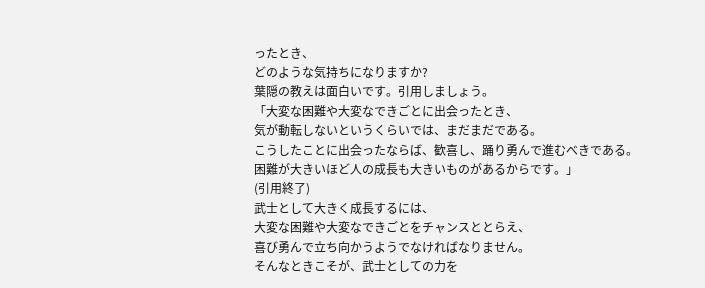ったとき、
どのような気持ちになりますか?
葉隠の教えは面白いです。引用しましょう。
「大変な困難や大変なできごとに出会ったとき、
気が動転しないというくらいでは、まだまだである。
こうしたことに出会ったならば、歓喜し、踊り勇んで進むべきである。
困難が大きいほど人の成長も大きいものがあるからです。」
(引用終了)
武士として大きく成長するには、
大変な困難や大変なできごとをチャンスととらえ、
喜び勇んで立ち向かうようでなければなりません。
そんなときこそが、武士としての力を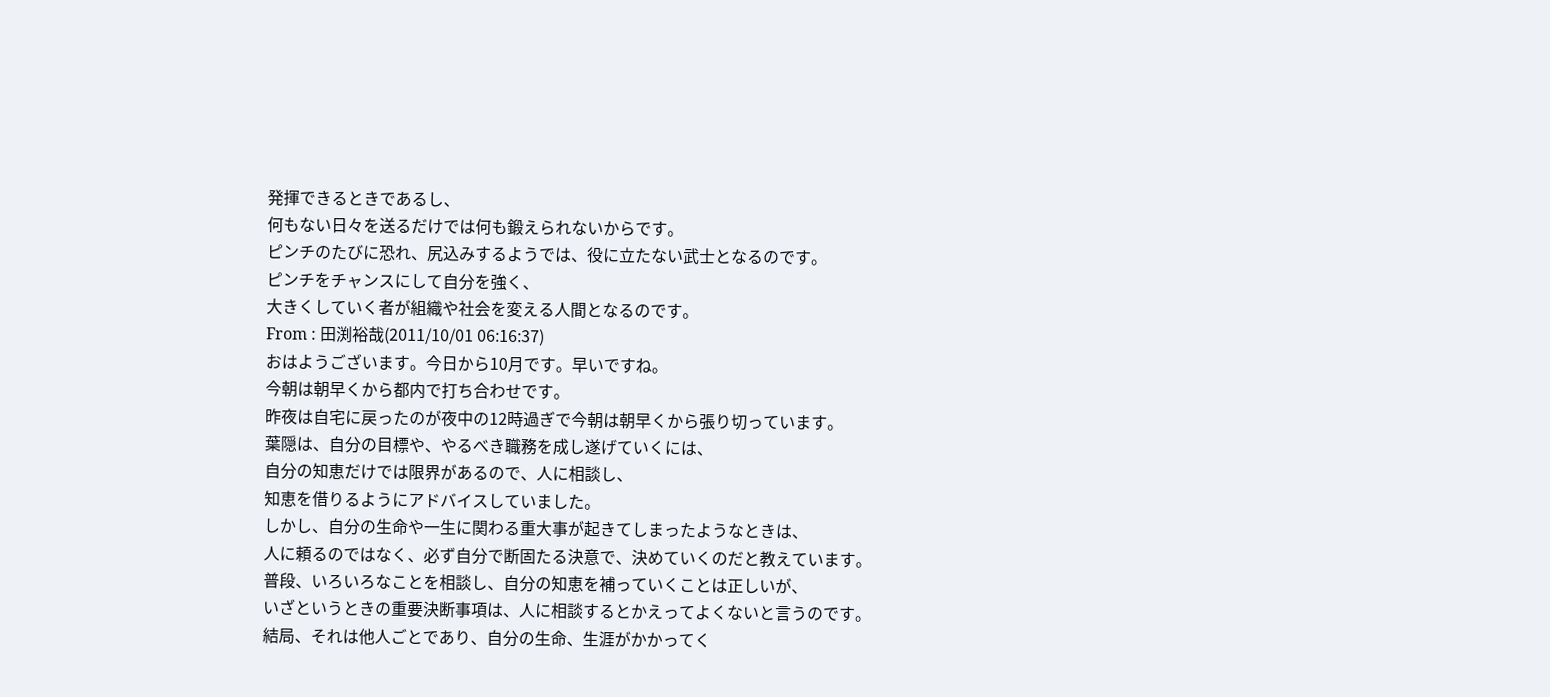発揮できるときであるし、
何もない日々を送るだけでは何も鍛えられないからです。
ピンチのたびに恐れ、尻込みするようでは、役に立たない武士となるのです。
ピンチをチャンスにして自分を強く、
大きくしていく者が組織や社会を変える人間となるのです。
From : 田渕裕哉(2011/10/01 06:16:37)
おはようございます。今日から10月です。早いですね。
今朝は朝早くから都内で打ち合わせです。
昨夜は自宅に戻ったのが夜中の12時過ぎで今朝は朝早くから張り切っています。
葉隠は、自分の目標や、やるべき職務を成し遂げていくには、
自分の知恵だけでは限界があるので、人に相談し、
知恵を借りるようにアドバイスしていました。
しかし、自分の生命や一生に関わる重大事が起きてしまったようなときは、
人に頼るのではなく、必ず自分で断固たる決意で、決めていくのだと教えています。
普段、いろいろなことを相談し、自分の知恵を補っていくことは正しいが、
いざというときの重要決断事項は、人に相談するとかえってよくないと言うのです。
結局、それは他人ごとであり、自分の生命、生涯がかかってく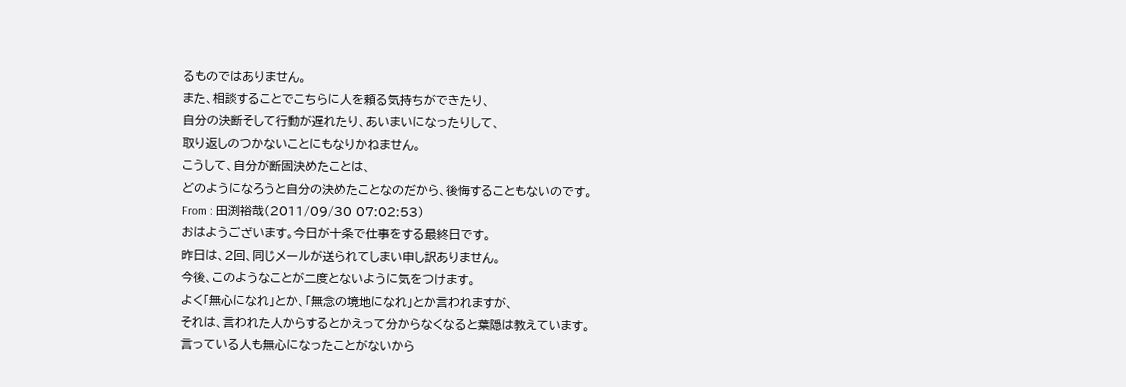るものではありません。
また、相談することでこちらに人を頼る気持ちができたり、
自分の決断そして行動が遅れたり、あいまいになったりして、
取り返しのつかないことにもなりかねません。
こうして、自分が断固決めたことは、
どのようになろうと自分の決めたことなのだから、後悔することもないのです。
From : 田渕裕哉(2011/09/30 07:02:53)
おはようございます。今日が十条で仕事をする最終日です。
昨日は、2回、同じメールが送られてしまい申し訳ありません。
今後、このようなことが二度とないように気をつけます。
よく「無心になれ」とか、「無念の境地になれ」とか言われますが、
それは、言われた人からするとかえって分からなくなると葉隠は教えています。
言っている人も無心になったことがないから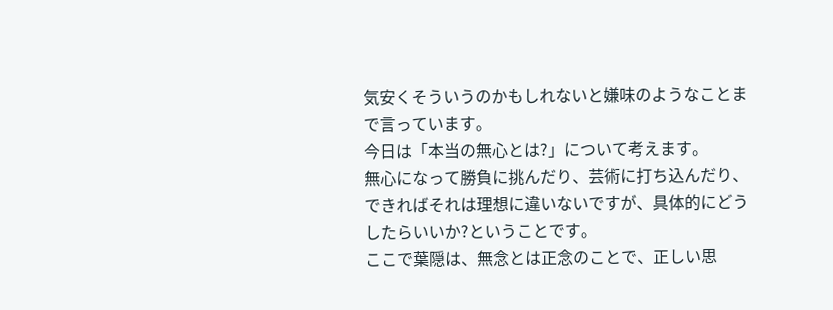気安くそういうのかもしれないと嫌味のようなことまで言っています。
今日は「本当の無心とは?」について考えます。
無心になって勝負に挑んだり、芸術に打ち込んだり、
できればそれは理想に違いないですが、具体的にどうしたらいいか?ということです。
ここで葉隠は、無念とは正念のことで、正しい思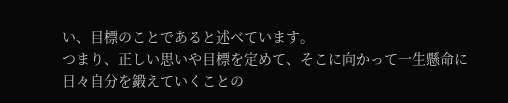い、目標のことであると述べています。
つまり、正しい思いや目標を定めて、そこに向かって一生懸命に
日々自分を鍛えていくことの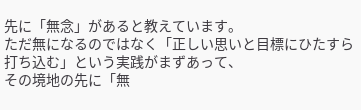先に「無念」があると教えています。
ただ無になるのではなく「正しい思いと目標にひたすら打ち込む」という実践がまずあって、
その境地の先に「無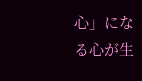心」になる心が生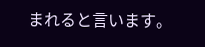まれると言います。